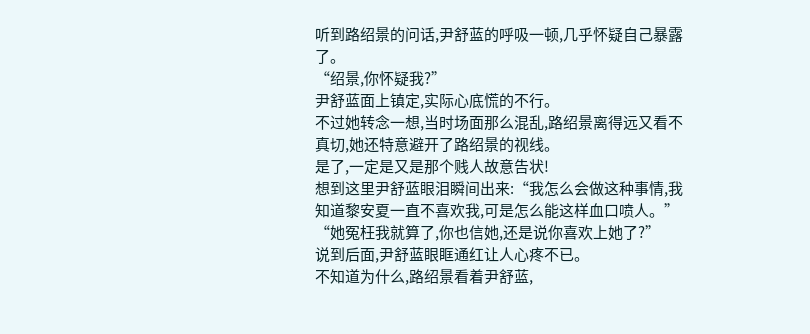听到路绍景的问话,尹舒蓝的呼吸一顿,几乎怀疑自己暴露了。
“绍景,你怀疑我?”
尹舒蓝面上镇定,实际心底慌的不行。
不过她转念一想,当时场面那么混乱,路绍景离得远又看不真切,她还特意避开了路绍景的视线。
是了,一定是又是那个贱人故意告状!
想到这里尹舒蓝眼泪瞬间出来:“我怎么会做这种事情,我知道黎安夏一直不喜欢我,可是怎么能这样血口喷人。”
“她冤枉我就算了,你也信她,还是说你喜欢上她了?”
说到后面,尹舒蓝眼眶通红让人心疼不已。
不知道为什么,路绍景看着尹舒蓝,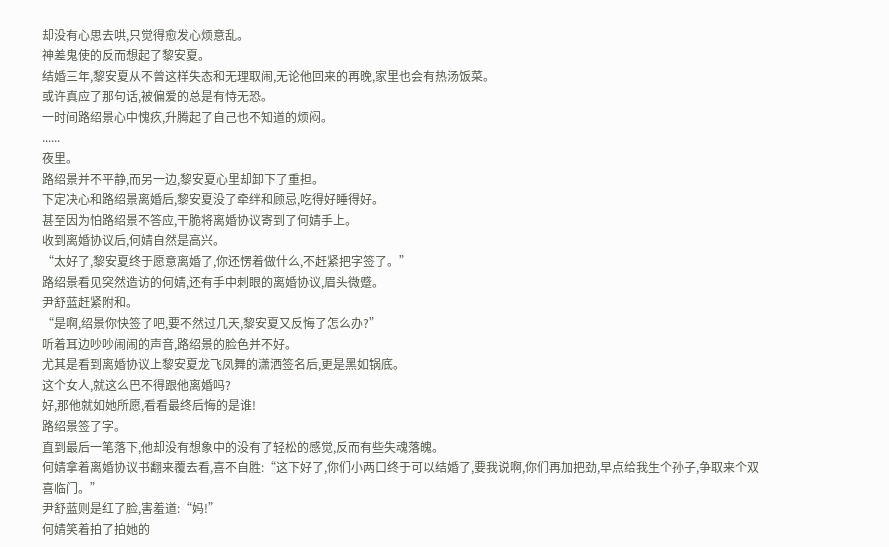却没有心思去哄,只觉得愈发心烦意乱。
神差鬼使的反而想起了黎安夏。
结婚三年,黎安夏从不曾这样失态和无理取闹,无论他回来的再晚,家里也会有热汤饭菜。
或许真应了那句话,被偏爱的总是有恃无恐。
一时间路绍景心中愧疚,升腾起了自己也不知道的烦闷。
......
夜里。
路绍景并不平静,而另一边,黎安夏心里却卸下了重担。
下定决心和路绍景离婚后,黎安夏没了牵绊和顾忌,吃得好睡得好。
甚至因为怕路绍景不答应,干脆将离婚协议寄到了何婧手上。
收到离婚协议后,何婧自然是高兴。
“太好了,黎安夏终于愿意离婚了,你还愣着做什么,不赶紧把字签了。”
路绍景看见突然造访的何婧,还有手中刺眼的离婚协议,眉头微蹙。
尹舒蓝赶紧附和。
“是啊,绍景你快签了吧,要不然过几天,黎安夏又反悔了怎么办?”
听着耳边吵吵闹闹的声音,路绍景的脸色并不好。
尤其是看到离婚协议上黎安夏龙飞凤舞的潇洒签名后,更是黑如锅底。
这个女人,就这么巴不得跟他离婚吗?
好,那他就如她所愿,看看最终后悔的是谁!
路绍景签了字。
直到最后一笔落下,他却没有想象中的没有了轻松的感觉,反而有些失魂落魄。
何婧拿着离婚协议书翻来覆去看,喜不自胜:“这下好了,你们小两口终于可以结婚了,要我说啊,你们再加把劲,早点给我生个孙子,争取来个双喜临门。”
尹舒蓝则是红了脸,害羞道:“妈!”
何婧笑着拍了拍她的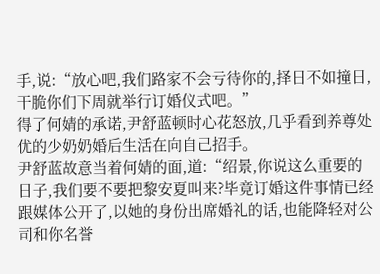手,说:“放心吧,我们路家不会亏待你的,择日不如撞日,干脆你们下周就举行订婚仪式吧。”
得了何婧的承诺,尹舒蓝顿时心花怒放,几乎看到养尊处优的少奶奶婚后生活在向自己招手。
尹舒蓝故意当着何婧的面,道:“绍景,你说这么重要的日子,我们要不要把黎安夏叫来?毕竟订婚这件事情已经跟媒体公开了,以她的身份出席婚礼的话,也能降轻对公司和你名誉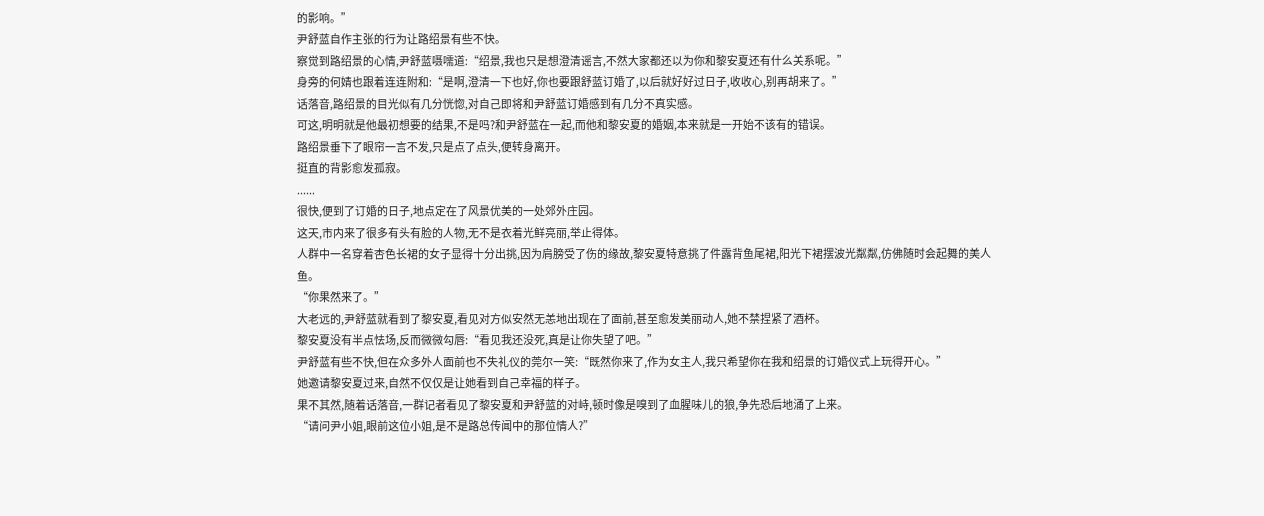的影响。”
尹舒蓝自作主张的行为让路绍景有些不快。
察觉到路绍景的心情,尹舒蓝嗫嚅道:“绍景,我也只是想澄清谣言,不然大家都还以为你和黎安夏还有什么关系呢。”
身旁的何婧也跟着连连附和:“是啊,澄清一下也好,你也要跟舒蓝订婚了,以后就好好过日子,收收心,别再胡来了。”
话落音,路绍景的目光似有几分恍惚,对自己即将和尹舒蓝订婚感到有几分不真实感。
可这,明明就是他最初想要的结果,不是吗?和尹舒蓝在一起,而他和黎安夏的婚姻,本来就是一开始不该有的错误。
路绍景垂下了眼帘一言不发,只是点了点头,便转身离开。
挺直的背影愈发孤寂。
......
很快,便到了订婚的日子,地点定在了风景优美的一处郊外庄园。
这天,市内来了很多有头有脸的人物,无不是衣着光鲜亮丽,举止得体。
人群中一名穿着杏色长裙的女子显得十分出挑,因为肩膀受了伤的缘故,黎安夏特意挑了件露背鱼尾裙,阳光下裙摆波光粼粼,仿佛随时会起舞的美人鱼。
“你果然来了。”
大老远的,尹舒蓝就看到了黎安夏,看见对方似安然无恙地出现在了面前,甚至愈发美丽动人,她不禁捏紧了酒杯。
黎安夏没有半点怯场,反而微微勾唇:“看见我还没死,真是让你失望了吧。”
尹舒蓝有些不快,但在众多外人面前也不失礼仪的莞尔一笑:“既然你来了,作为女主人,我只希望你在我和绍景的订婚仪式上玩得开心。”
她邀请黎安夏过来,自然不仅仅是让她看到自己幸福的样子。
果不其然,随着话落音,一群记者看见了黎安夏和尹舒蓝的对峙,顿时像是嗅到了血腥味儿的狼,争先恐后地涌了上来。
“请问尹小姐,眼前这位小姐,是不是路总传闻中的那位情人?”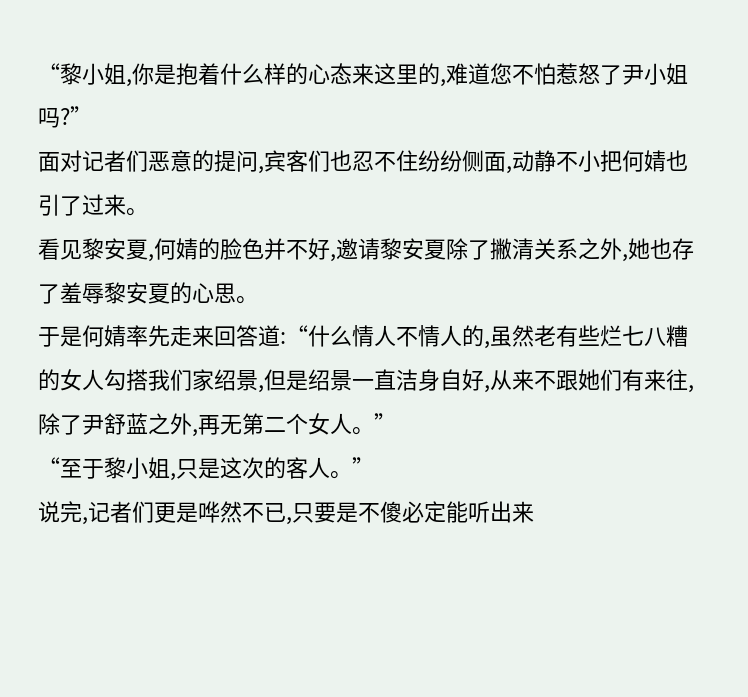“黎小姐,你是抱着什么样的心态来这里的,难道您不怕惹怒了尹小姐吗?”
面对记者们恶意的提问,宾客们也忍不住纷纷侧面,动静不小把何婧也引了过来。
看见黎安夏,何婧的脸色并不好,邀请黎安夏除了撇清关系之外,她也存了羞辱黎安夏的心思。
于是何婧率先走来回答道:“什么情人不情人的,虽然老有些烂七八糟的女人勾搭我们家绍景,但是绍景一直洁身自好,从来不跟她们有来往,除了尹舒蓝之外,再无第二个女人。”
“至于黎小姐,只是这次的客人。”
说完,记者们更是哗然不已,只要是不傻必定能听出来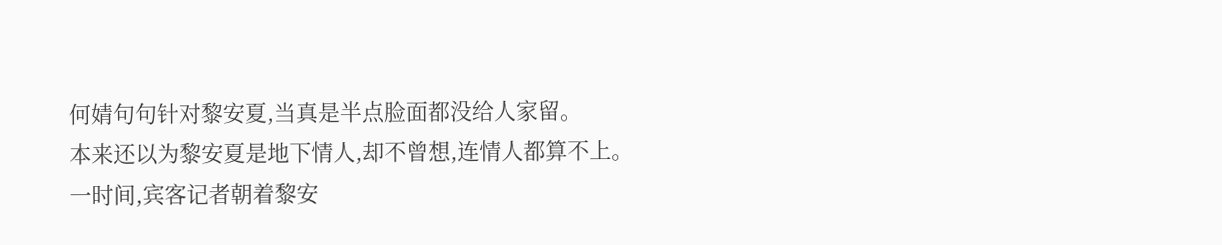何婧句句针对黎安夏,当真是半点脸面都没给人家留。
本来还以为黎安夏是地下情人,却不曾想,连情人都算不上。
一时间,宾客记者朝着黎安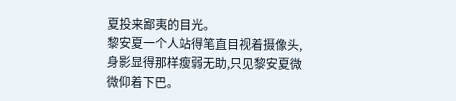夏投来鄙夷的目光。
黎安夏一个人站得笔直目视着摄像头,身影显得那样瘦弱无助,只见黎安夏微微仰着下巴。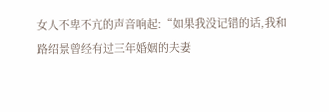女人不卑不亢的声音响起:“如果我没记错的话,我和路绍景曾经有过三年婚姻的夫妻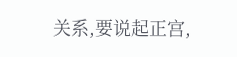关系,要说起正宫,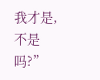我才是,不是吗?”